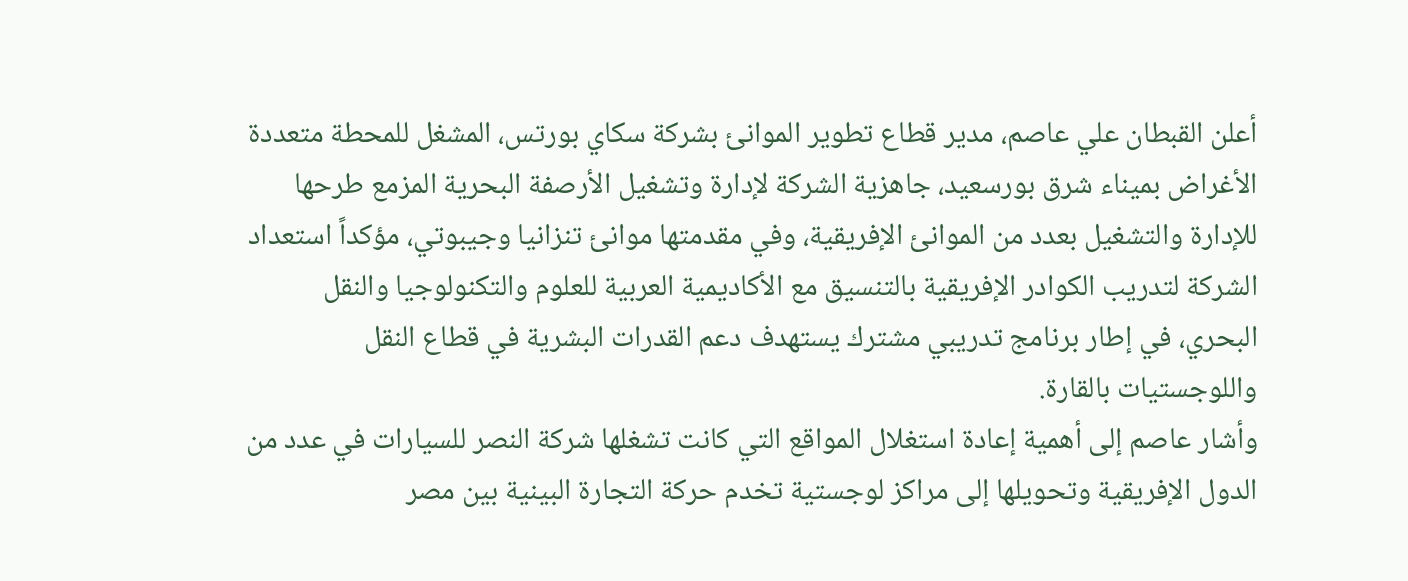أعلن القبطان علي عاصم، مدير قطاع تطوير الموانئ بشركة سكاي بورتس، المشغل للمحطة متعددة الأغراض بميناء شرق بورسعيد، جاهزية الشركة لإدارة وتشغيل الأرصفة البحرية المزمع طرحها للإدارة والتشغيل بعدد من الموانئ الإفريقية، وفي مقدمتها موانئ تنزانيا وجيبوتي، مؤكداً استعداد الشركة لتدريب الكوادر الإفريقية بالتنسيق مع الأكاديمية العربية للعلوم والتكنولوجيا والنقل البحري، في إطار برنامج تدريبي مشترك يستهدف دعم القدرات البشرية في قطاع النقل واللوجستيات بالقارة.
وأشار عاصم إلى أهمية إعادة استغلال المواقع التي كانت تشغلها شركة النصر للسيارات في عدد من الدول الإفريقية وتحويلها إلى مراكز لوجستية تخدم حركة التجارة البينية بين مصر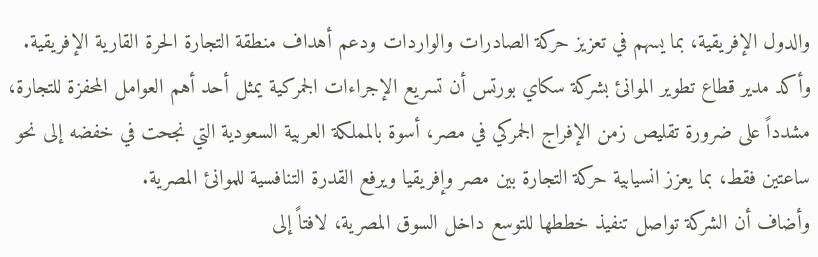والدول الإفريقية، بما يسهم في تعزيز حركة الصادرات والواردات ودعم أهداف منطقة التجارة الحرة القارية الإفريقية.
وأكد مدير قطاع تطوير الموانئ بشركة سكاي بورتس أن تسريع الإجراءات الجمركية يمثل أحد أهم العوامل المحفزة للتجارة، مشدداً على ضرورة تقليص زمن الإفراج الجمركي في مصر، أسوة بالمملكة العربية السعودية التي نجحت في خفضه إلى نحو ساعتين فقط، بما يعزز انسيابية حركة التجارة بين مصر وإفريقيا ويرفع القدرة التنافسية للموانئ المصرية.
وأضاف أن الشركة تواصل تنفيذ خططها للتوسع داخل السوق المصرية، لافتاً إلى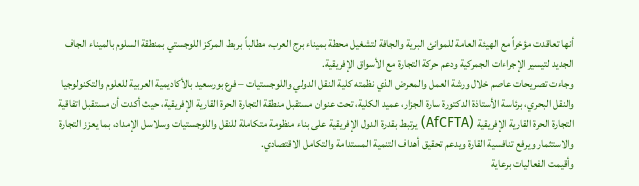أنها تعاقدت مؤخراً مع الهيئة العامة للموانئ البرية والجافة لتشغيل محطة بميناء برج العرب، مطالباً بربط المركز اللوجستي بمنطقة السلوم بالميناء الجاف الجديد لتيسير الإجراءات الجمركية ودعم حركة التجارة مع الأسواق الإفريقية.
وجاءت تصريحات عاصم خلال ورشة العمل والمعرض الذي نظمته كلية النقل الدولي واللوجستيات – فرع بورسعيد بالأكاديمية العربية للعلوم والتكنولوجيا والنقل البحري، برئاسة الأستاذة الدكتورة سارة الجزار، عميد الكلية، تحت عنوان مستقبل منطقة التجارة الحرة القارية الإفريقية، حيث أكدت أن مستقبل اتفاقية التجارة الحرة القارية الإفريقية (AfCFTA) يرتبط بقدرة الدول الإفريقية على بناء منظومة متكاملة للنقل واللوجستيات وسلاسل الإمداد، بما يعزز التجارة والاستثمار ويرفع تنافسية القارة ويدعم تحقيق أهداف التنمية المستدامة والتكامل الاقتصادي.
وأقيمت الفعاليات برعاية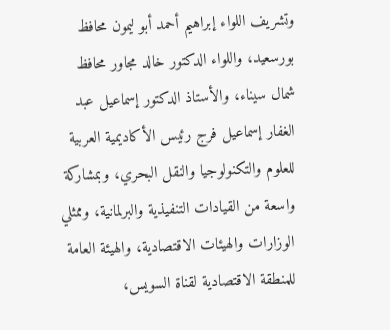وتشريف اللواء إبراهيم أحمد أبو ليمون محافظ بورسعيد، واللواء الدكتور خالد مجاور محافظ شمال سيناء، والأستاذ الدكتور إسماعيل عبد الغفار إسماعيل فرج رئيس الأكاديمية العربية للعلوم والتكنولوجيا والنقل البحري، وبمشاركة واسعة من القيادات التنفيذية والبرلمانية، وممثلي الوزارات والهيئات الاقتصادية، والهيئة العامة للمنطقة الاقتصادية لقناة السويس،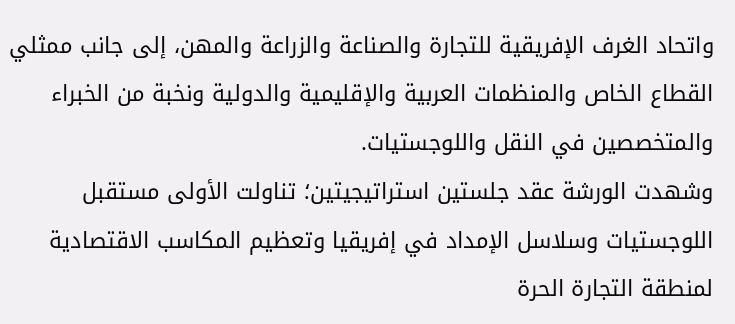واتحاد الغرف الإفريقية للتجارة والصناعة والزراعة والمهن، إلى جانب ممثلي القطاع الخاص والمنظمات العربية والإقليمية والدولية ونخبة من الخبراء والمتخصصين في النقل واللوجستيات.
وشهدت الورشة عقد جلستين استراتيجيتين؛ تناولت الأولى مستقبل اللوجستيات وسلاسل الإمداد في إفريقيا وتعظيم المكاسب الاقتصادية لمنطقة التجارة الحرة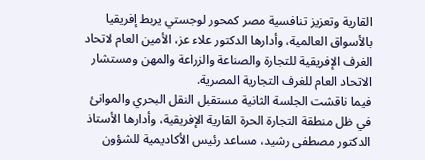القارية وتعزيز تنافسية مصر كمحور لوجستي يربط إفريقيا بالأسواق العالمية، وأدارها الدكتور علاء عز، الأمين العام لاتحاد الغرف الإفريقية للتجارة والصناعة والزراعة والمهن ومستشار الاتحاد العام للغرف التجارية المصرية.
فيما ناقشت الجلسة الثانية مستقبل النقل البحري والموانئ في ظل منطقة التجارة الحرة القارية الإفريقية، وأدارها الأستاذ الدكتور مصطفى رشيد، مساعد رئيس الأكاديمية للشؤون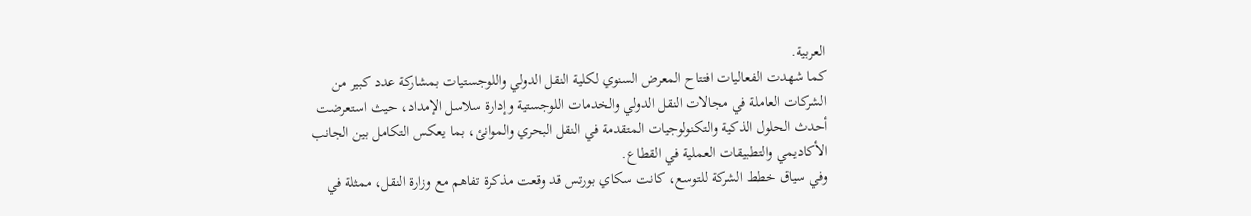العربية.
كما شهدت الفعاليات افتتاح المعرض السنوي لكلية النقل الدولي واللوجستيات بمشاركة عدد كبير من الشركات العاملة في مجالات النقل الدولي والخدمات اللوجستية وإدارة سلاسل الإمداد، حيث استعرضت أحدث الحلول الذكية والتكنولوجيات المتقدمة في النقل البحري والموانئ، بما يعكس التكامل بين الجانب الأكاديمي والتطبيقات العملية في القطاع.
وفي سياق خطط الشركة للتوسع، كانت سكاي بورتس قد وقعت مذكرة تفاهم مع وزارة النقل، ممثلة في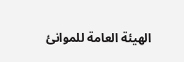الهيئة العامة للموانئ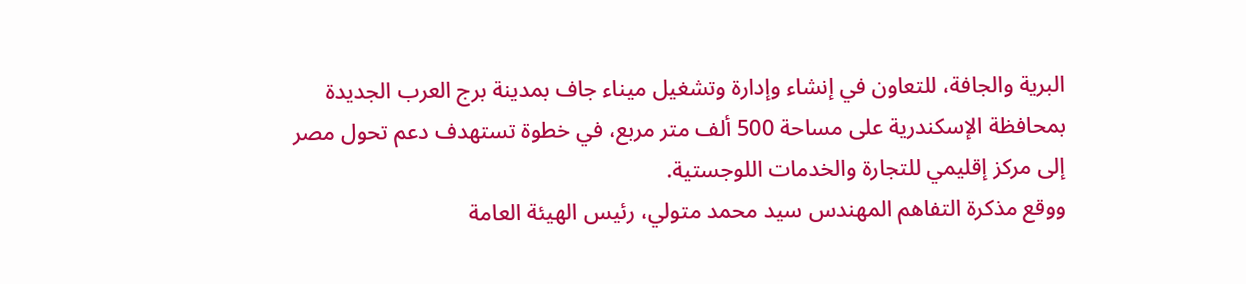البرية والجافة، للتعاون في إنشاء وإدارة وتشغيل ميناء جاف بمدينة برج العرب الجديدة بمحافظة الإسكندرية على مساحة 500 ألف متر مربع، في خطوة تستهدف دعم تحول مصر إلى مركز إقليمي للتجارة والخدمات اللوجستية.
ووقع مذكرة التفاهم المهندس سيد محمد متولي، رئيس الهيئة العامة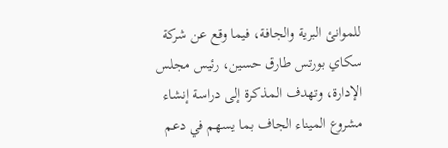للموانئ البرية والجافة، فيما وقع عن شركة سكاي بورتس طارق حسين، رئيس مجلس الإدارة، وتهدف المذكرة إلى دراسة إنشاء مشروع الميناء الجاف بما يسهم في دعم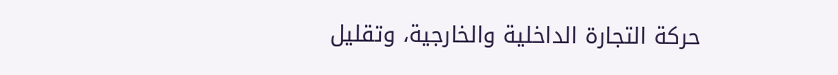حركة التجارة الداخلية والخارجية، وتقليل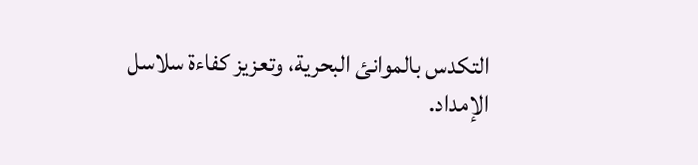التكدس بالموانئ البحرية، وتعزيز كفاءة سلاسل الإمداد.